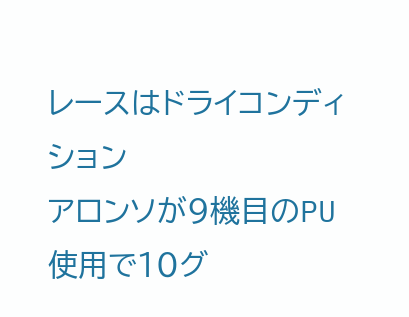レースはドライコンディション
アロンソが9機目のPU使用で10グ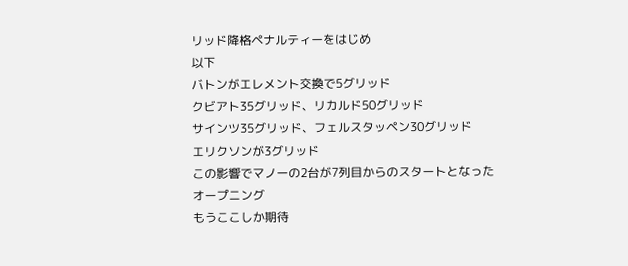リッド降格ペナルティーをはじめ
以下
バトンがエレメント交換で5グリッド
クビアト35グリッド、リカルド50グリッド
サインツ35グリッド、フェルスタッペン30グリッド
エリクソンが3グリッド
この影響でマノーの2台が7列目からのスタートとなった
オープニング
もうここしか期待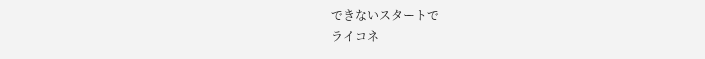できないスタートで
ライコネ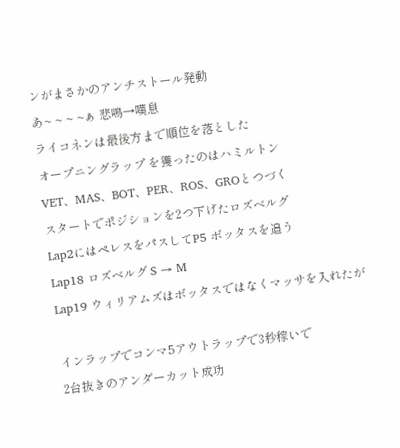ンがまさかのアンチストール発動
あ~ ~ ~ ~ぁ 悲鳴→嘆息
ライコネンは最後方まで順位を落とした
オープニングラップ を獲ったのはハミルトン
VET、MAS、BOT、PER、ROS、GROとつづく
スタートでポジションを2つ下げたロズベルグ
Lap2にはペレスをパスしてP5 ボッタスを追う
Lap18 ロズベルグ S → M
Lap19 ウィリアムズはボッタスではなくマッサを入れたが

インラップでコンマ5アウトラップで3秒稼いで
2台抜きのアンダーカット成功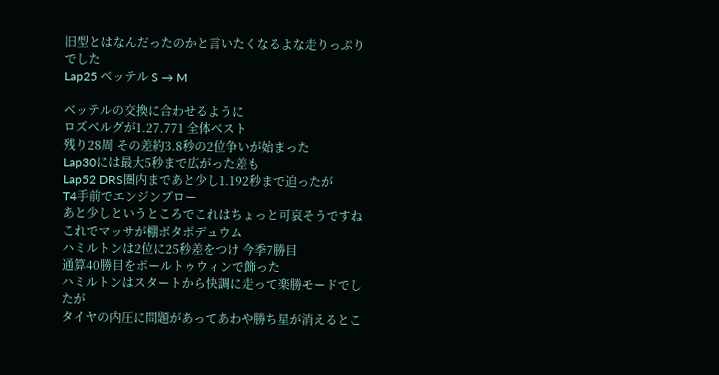旧型とはなんだったのかと言いたくなるよな走りっぷりでした
Lap25 ベッテル S → M

ベッテルの交換に合わせるように
ロズベルグが1.27.771 全体ベスト
残り28周 その差約3.8秒の2位争いが始まった
Lap30には最大5秒まで広がった差も
Lap52 DRS圏内まであと少し1.192秒まで迫ったが
T4手前でエンジンブロー
あと少しというところでこれはちょっと可哀そうですね
これでマッサが棚ボタポデュウム
ハミルトンは2位に25秒差をつけ 今季7勝目
通算40勝目をポールトゥウィンで飾った
ハミルトンはスタートから快調に走って楽勝モードでしたが
タイヤの内圧に問題があってあわや勝ち星が消えるとこ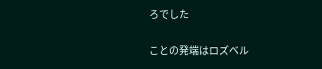ろでした

ことの発端はロズベル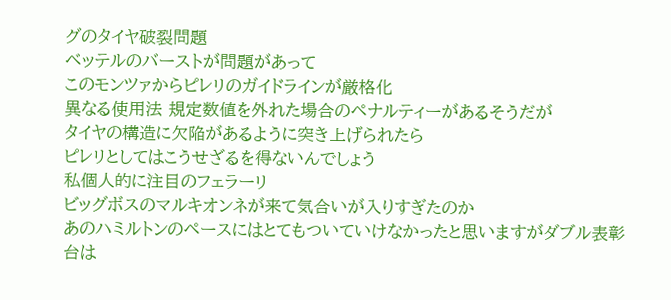グのタイヤ破裂問題
ベッテルのバーストが問題があって
このモンツァからピレリのガイドラインが厳格化
異なる使用法 規定数値を外れた場合のペナルティーがあるそうだが
タイヤの構造に欠陥があるように突き上げられたら
ピレリとしてはこうせざるを得ないんでしょう
私個人的に注目のフェラーリ
ビッグボスのマルキオンネが来て気合いが入りすぎたのか
あのハミルトンのペースにはとてもついていけなかったと思いますがダブル表彰台は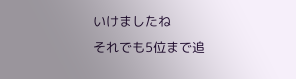いけましたね
それでも5位まで追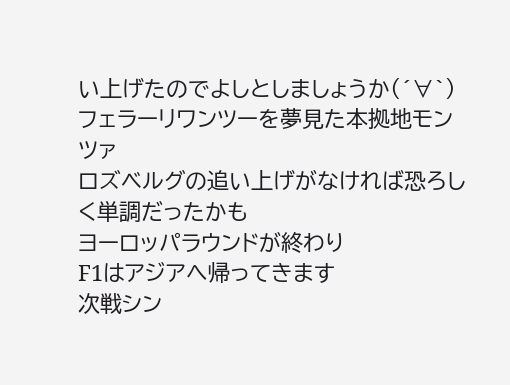い上げたのでよしとしましょうか(´∀`)
フェラーリワンツーを夢見た本拠地モンツァ
ロズベルグの追い上げがなければ恐ろしく単調だったかも
ヨーロッパラウンドが終わり
F1はアジアへ帰ってきます
次戦シン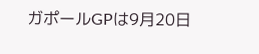ガポールGPは9月20日